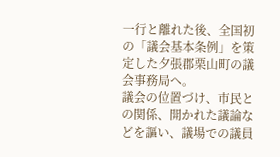一行と離れた後、全国初の「議会基本条例」を策定した夕張郡栗山町の議会事務局へ。
議会の位置づけ、市民との関係、開かれた議論などを謳い、議場での議員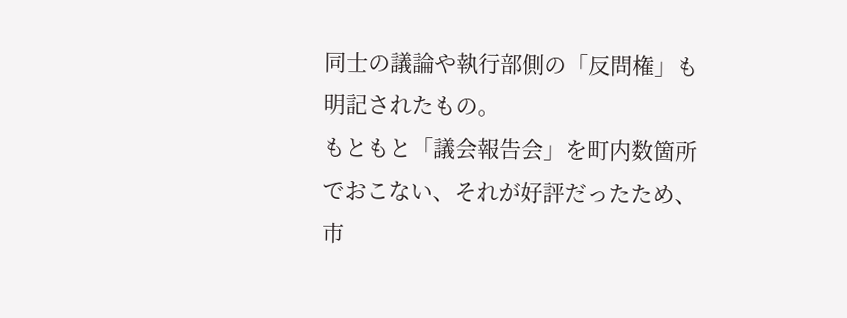同士の議論や執行部側の「反問権」も明記されたもの。
もともと「議会報告会」を町内数箇所でおこない、それが好評だったため、市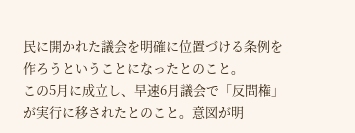民に開かれた議会を明確に位置づける条例を作ろうということになったとのこと。
この5月に成立し、早速6月議会で「反問権」が実行に移されたとのこと。意図が明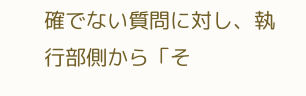確でない質問に対し、執行部側から「そ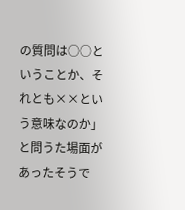の質問は○○ということか、それとも××という意味なのか」と問うた場面があったそうで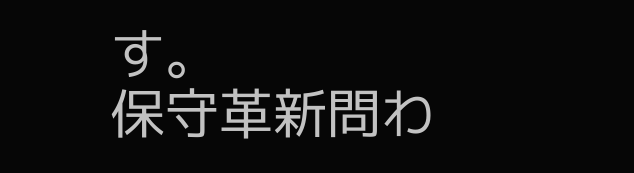す。
保守革新問わ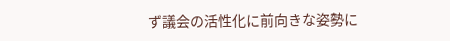ず議会の活性化に前向きな姿勢に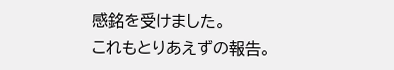感銘を受けました。
これもとりあえずの報告。